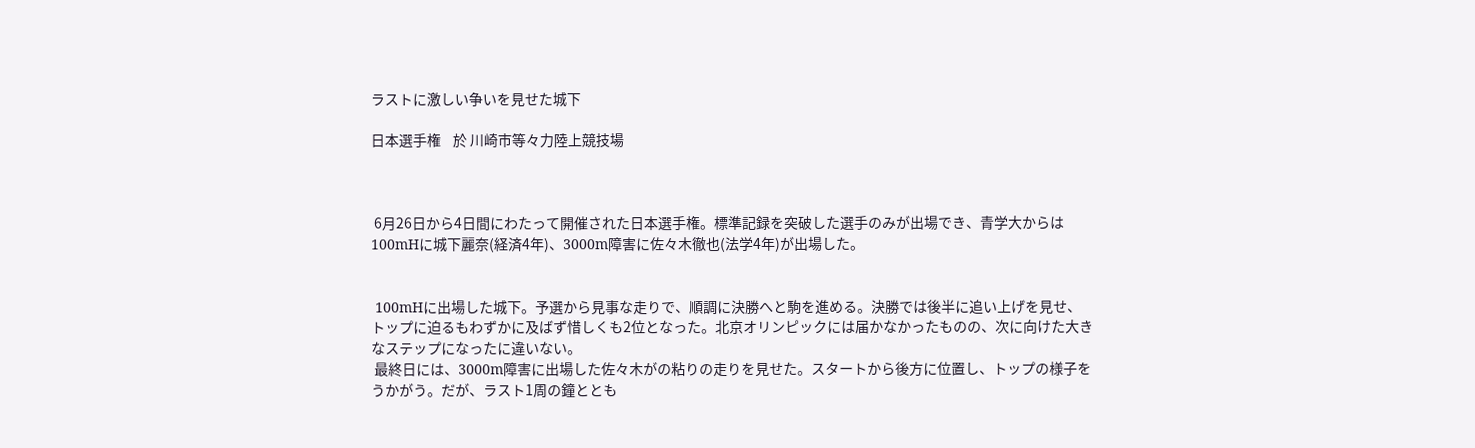ラストに激しい争いを見せた城下

日本選手権    於 川崎市等々力陸上競技場



 6月26日から4日間にわたって開催された日本選手権。標準記録を突破した選手のみが出場でき、青学大からは100mHに城下麗奈(経済4年)、3000m障害に佐々木徹也(法学4年)が出場した。


 100mHに出場した城下。予選から見事な走りで、順調に決勝へと駒を進める。決勝では後半に追い上げを見せ、トップに迫るもわずかに及ばず惜しくも2位となった。北京オリンピックには届かなかったものの、次に向けた大きなステップになったに違いない。
 最終日には、3000m障害に出場した佐々木がの粘りの走りを見せた。スタートから後方に位置し、トップの様子をうかがう。だが、ラスト1周の鐘ととも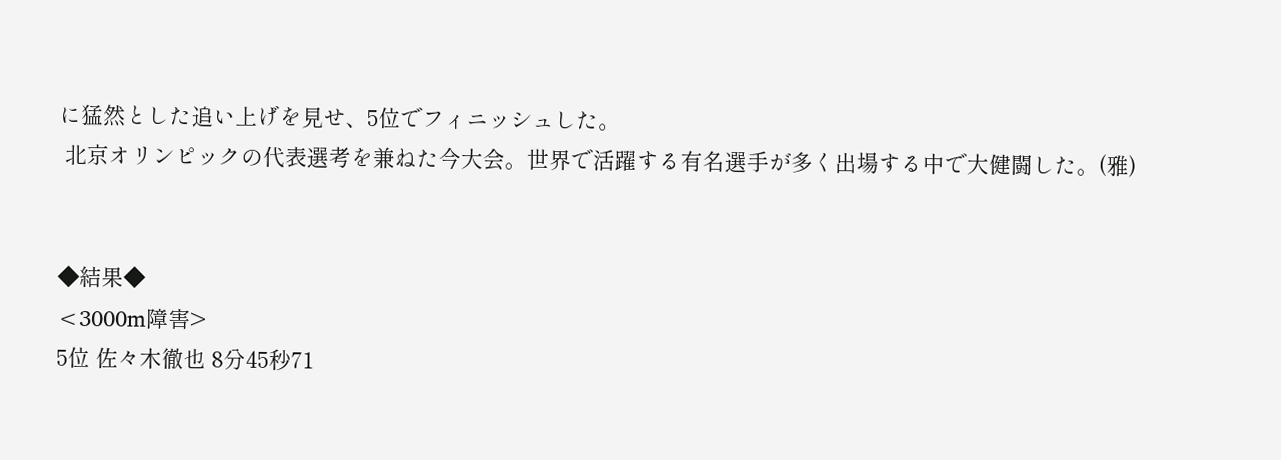に猛然とした追い上げを見せ、5位でフィニッシュした。
 北京オリンピックの代表選考を兼ねた今大会。世界で活躍する有名選手が多く出場する中で大健闘した。(雅)


◆結果◆
<3000m障害>
5位 佐々木徹也 8分45秒71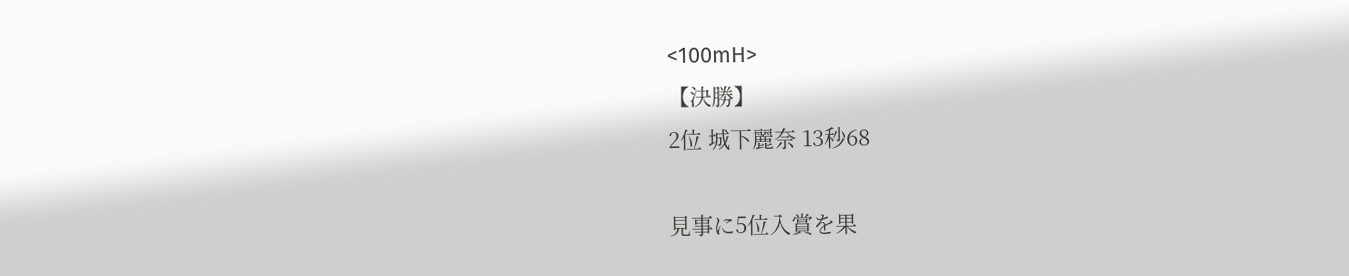<100mH>
【決勝】
2位 城下麗奈 13秒68

見事に5位入賞を果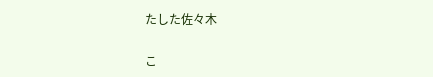たした佐々木

こ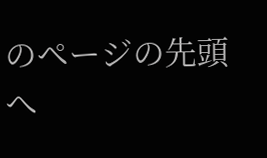のページの先頭へ